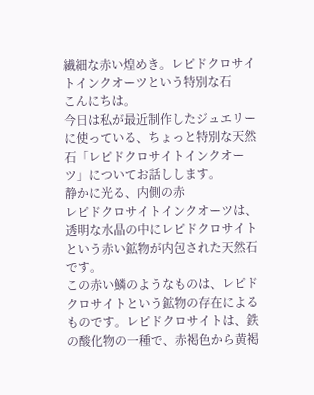繊細な赤い煌めき。レピドクロサイトインクオーツという特別な石
こんにちは。
今日は私が最近制作したジュエリーに使っている、ちょっと特別な天然石「レピドクロサイトインクオーツ」についてお話しします。
静かに光る、内側の赤
レピドクロサイトインクオーツは、透明な水晶の中にレピドクロサイトという赤い鉱物が内包された天然石です。
この赤い鱗のようなものは、レピドクロサイトという鉱物の存在によるものです。レピドクロサイトは、鉄の酸化物の一種で、赤褐色から黄褐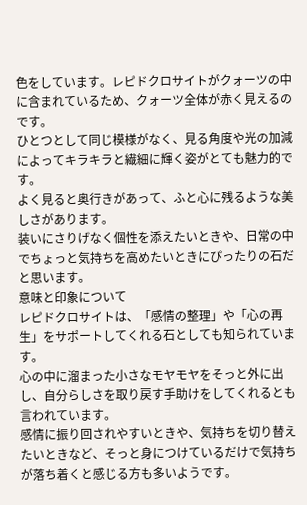色をしています。レピドクロサイトがクォーツの中に含まれているため、クォーツ全体が赤く見えるのです。
ひとつとして同じ模様がなく、見る角度や光の加減によってキラキラと繊細に輝く姿がとても魅力的です。
よく見ると奥行きがあって、ふと心に残るような美しさがあります。
装いにさりげなく個性を添えたいときや、日常の中でちょっと気持ちを高めたいときにぴったりの石だと思います。
意味と印象について
レピドクロサイトは、「感情の整理」や「心の再生」をサポートしてくれる石としても知られています。
心の中に溜まった小さなモヤモヤをそっと外に出し、自分らしさを取り戻す手助けをしてくれるとも言われています。
感情に振り回されやすいときや、気持ちを切り替えたいときなど、そっと身につけているだけで気持ちが落ち着くと感じる方も多いようです。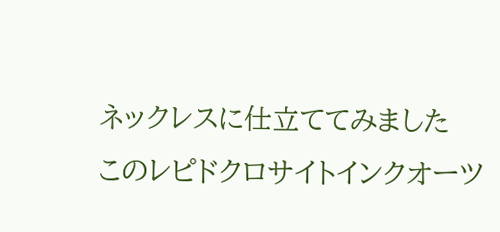ネックレスに仕立ててみました
このレピドクロサイトインクオーツ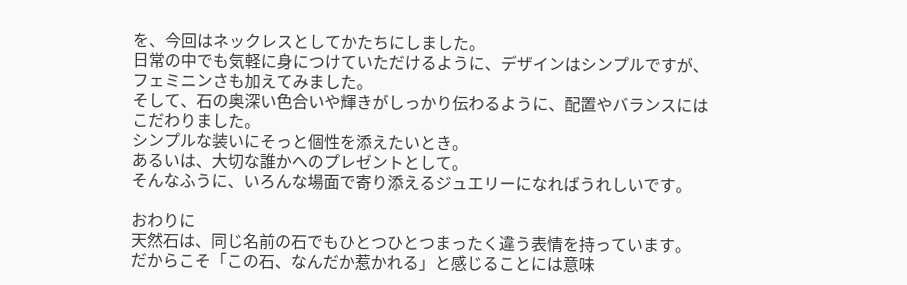を、今回はネックレスとしてかたちにしました。
日常の中でも気軽に身につけていただけるように、デザインはシンプルですが、フェミニンさも加えてみました。
そして、石の奥深い色合いや輝きがしっかり伝わるように、配置やバランスにはこだわりました。
シンプルな装いにそっと個性を添えたいとき。
あるいは、大切な誰かへのプレゼントとして。
そんなふうに、いろんな場面で寄り添えるジュエリーになればうれしいです。

おわりに
天然石は、同じ名前の石でもひとつひとつまったく違う表情を持っています。
だからこそ「この石、なんだか惹かれる」と感じることには意味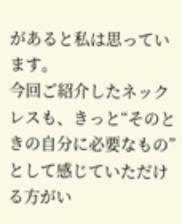があると私は思っています。
今回ご紹介したネックレスも、きっと“そのときの自分に必要なもの”として感じていただける方がい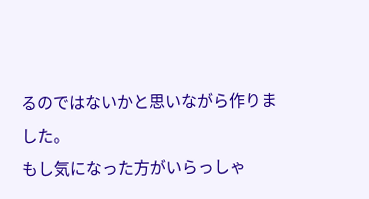るのではないかと思いながら作りました。
もし気になった方がいらっしゃ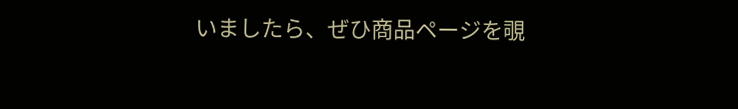いましたら、ぜひ商品ページを覗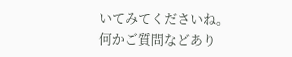いてみてくださいね。
何かご質問などあり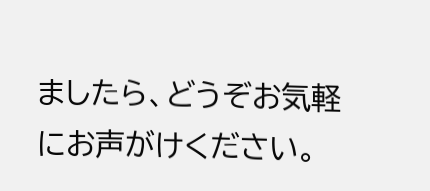ましたら、どうぞお気軽にお声がけください。